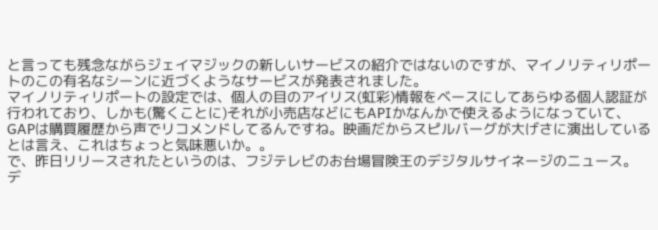と言っても残念ながらジェイマジックの新しいサービスの紹介ではないのですが、マイノリティリポートのこの有名なシーンに近づくようなサービスが発表されました。
マイノリティリポートの設定では、個人の目のアイリス(虹彩)情報をベースにしてあらゆる個人認証が行われており、しかも(驚くことに)それが小売店などにもAPIかなんかで使えるようになっていて、GAPは購買履歴から声でリコメンドしてるんですね。映画だからスピルバーグが大げさに演出しているとは言え、これはちょっと気味悪いか。。
で、昨日リリースされたというのは、フジテレビのお台場冒険王のデジタルサイネージのニュース。
デ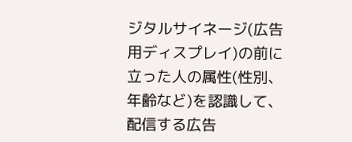ジタルサイネージ(広告用ディスプレイ)の前に立った人の属性(性別、年齢など)を認識して、配信する広告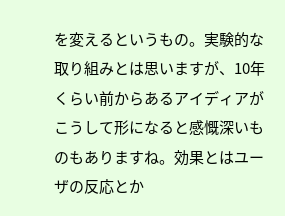を変えるというもの。実験的な取り組みとは思いますが、10年くらい前からあるアイディアがこうして形になると感慨深いものもありますね。効果とはユーザの反応とか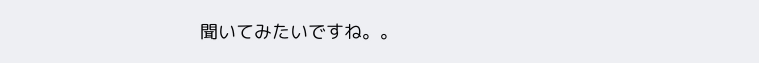聞いてみたいですね。。